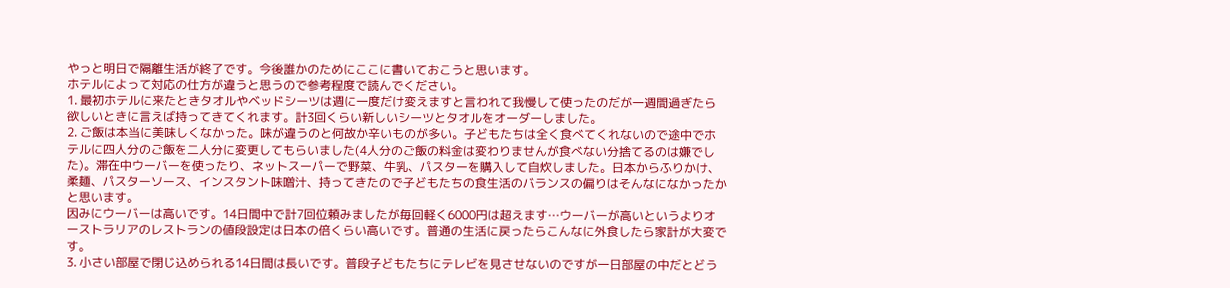やっと明日で隔離生活が終了です。今後誰かのためにここに書いておこうと思います。
ホテルによって対応の仕方が違うと思うので参考程度で読んでください。
1. 最初ホテルに来たときタオルやベッドシーツは週に一度だけ変えますと言われて我慢して使ったのだが一週間過ぎたら欲しいときに言えば持ってきてくれます。計3回くらい新しいシーツとタオルをオーダーしました。
2. ご飯は本当に美味しくなかった。味が違うのと何故か辛いものが多い。子どもたちは全く食べてくれないので途中でホテルに四人分のご飯を二人分に変更してもらいました(4人分のご飯の料金は変わりませんが食べない分捨てるのは嫌でした)。滞在中ウーバーを使ったり、ネットスーパーで野菜、牛乳、パスターを購入して自炊しました。日本からふりかけ、柔麺、パスターソース、インスタント味噌汁、持ってきたので子どもたちの食生活のバランスの偏りはそんなになかったかと思います。
因みにウーバーは高いです。14日間中で計7回位頼みましたが毎回軽く6000円は超えます…ウーバーが高いというよりオーストラリアのレストランの値段設定は日本の倍くらい高いです。普通の生活に戻ったらこんなに外食したら家計が大変です。
3. 小さい部屋で閉じ込められる14日間は長いです。普段子どもたちにテレビを見させないのですが一日部屋の中だとどう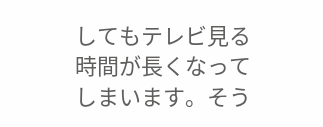してもテレビ見る時間が長くなってしまいます。そう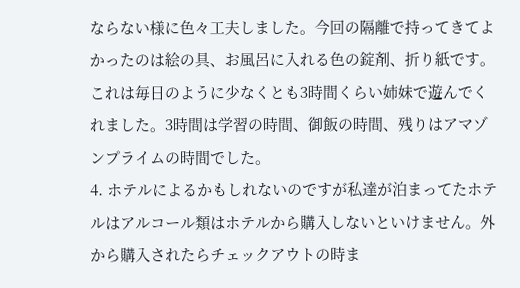ならない様に色々工夫しました。今回の隔離で持ってきてよかったのは絵の具、お風呂に入れる色の錠剤、折り紙です。これは毎日のように少なくとも3時間くらい姉妹で遊んでくれました。3時間は学習の時間、御飯の時間、残りはアマゾンプライムの時間でした。
4. ホテルによるかもしれないのですが私達が泊まってたホテルはアルコール類はホテルから購入しないといけません。外から購入されたらチェックアウトの時ま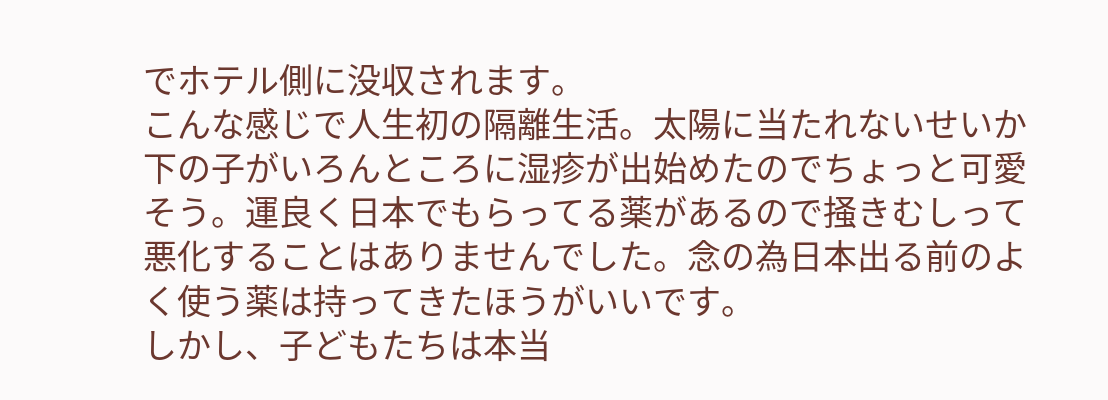でホテル側に没収されます。
こんな感じで人生初の隔離生活。太陽に当たれないせいか下の子がいろんところに湿疹が出始めたのでちょっと可愛そう。運良く日本でもらってる薬があるので掻きむしって悪化することはありませんでした。念の為日本出る前のよく使う薬は持ってきたほうがいいです。
しかし、子どもたちは本当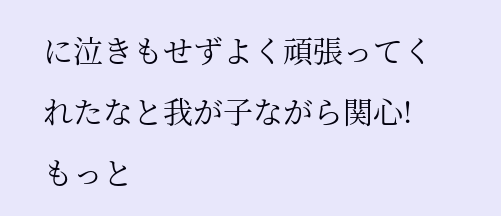に泣きもせずよく頑張ってくれたなと我が子ながら関心! もっと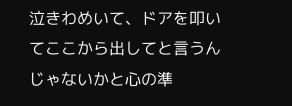泣きわめいて、ドアを叩いてここから出してと言うんじゃないかと心の準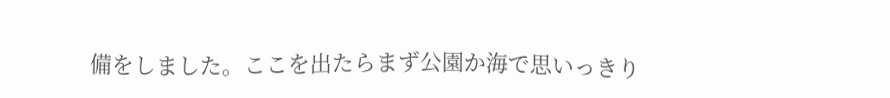備をしました。ここを出たらまず公園か海で思いっきり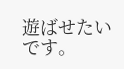遊ばせたいです。